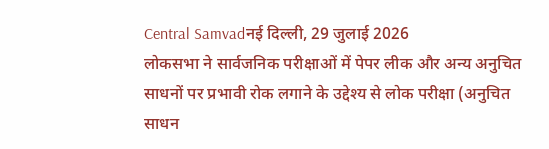Central Samvadनई दिल्ली, 29 जुलाई 2026
लोकसभा ने सार्वजनिक परीक्षाओं में पेपर लीक और अन्य अनुचित साधनों पर प्रभावी रोक लगाने के उद्देश्य से लोक परीक्षा (अनुचित साधन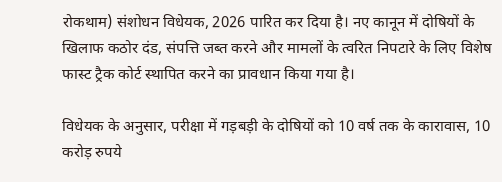रोकथाम) संशोधन विधेयक, 2026 पारित कर दिया है। नए कानून में दोषियों के खिलाफ कठोर दंड, संपत्ति जब्त करने और मामलों के त्वरित निपटारे के लिए विशेष फास्ट ट्रैक कोर्ट स्थापित करने का प्रावधान किया गया है।

विधेयक के अनुसार, परीक्षा में गड़बड़ी के दोषियों को 10 वर्ष तक के कारावास, 10 करोड़ रुपये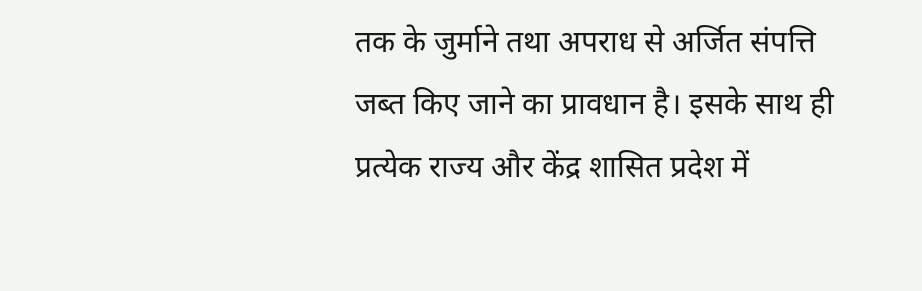तक के जुर्माने तथा अपराध से अर्जित संपत्ति जब्त किए जाने का प्रावधान है। इसके साथ ही प्रत्येक राज्य और केंद्र शासित प्रदेश में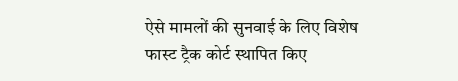ऐसे मामलों की सुनवाई के लिए विशेष फास्ट ट्रैक कोर्ट स्थापित किए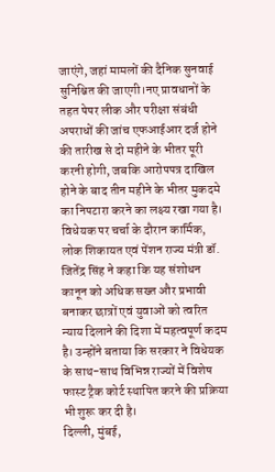जाएंगे, जहां मामलों की दैनिक सुनवाई सुनिश्चित की जाएगी।नए प्रावधानों के तहत पेपर लीक और परीक्षा संबंधी अपराधों की जांच एफआईआर दर्ज होने की तारीख से दो महीने के भीतर पूरी करनी होगी, जबकि आरोपपत्र दाखिल होने के बाद तीन महीने के भीतर मुकदमे का निपटारा करने का लक्ष्य रखा गया है।
विधेयक पर चर्चा के दौरान कार्मिक, लोक शिकायत एवं पेंशन राज्य मंत्री डॉ. जितेंद्र सिंह ने कहा कि यह संशोधन कानून को अधिक सख्त और प्रभावी बनाकर छात्रों एवं युवाओं को त्वरित न्याय दिलाने की दिशा में महत्वपूर्ण कदम है। उन्होंने बताया कि सरकार ने विधेयक के साथ-साथ विभिन्न राज्यों में विशेष फास्ट ट्रैक कोर्ट स्थापित करने की प्रक्रिया भी शुरू कर दी है।
दिल्ली, मुंबई,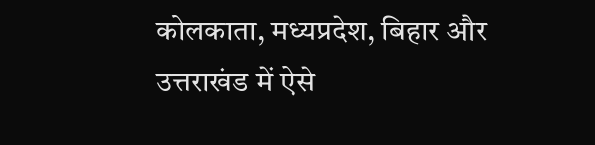कोलकाता, मध्यप्रदेश, बिहार और उत्तराखंड में ऐसे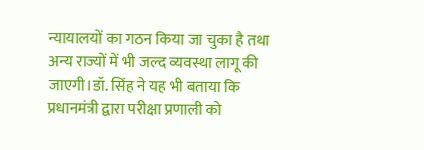न्यायालयों का गठन किया जा चुका है तथा अन्य राज्यों में भी जल्द व्यवस्था लागू की जाएगी।डॉ. सिंह ने यह भी बताया कि प्रधानमंत्री द्वारा परीक्षा प्रणाली को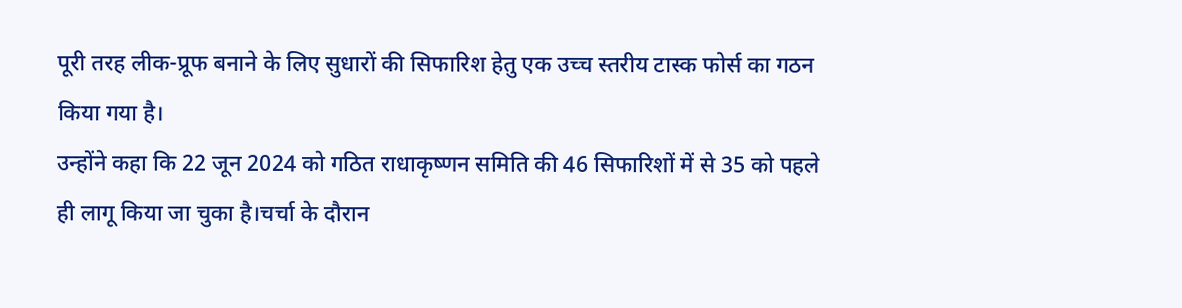पूरी तरह लीक-प्रूफ बनाने के लिए सुधारों की सिफारिश हेतु एक उच्च स्तरीय टास्क फोर्स का गठन किया गया है।
उन्होंने कहा कि 22 जून 2024 को गठित राधाकृष्णन समिति की 46 सिफारिशों में से 35 को पहले ही लागू किया जा चुका है।चर्चा के दौरान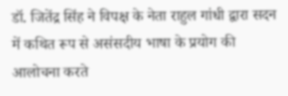डॉ. जितेंद्र सिंह ने विपक्ष के नेता राहुल गांधी द्वारा सदन में कथित रूप से असंसदीय भाषा के प्रयोग की आलोचना करते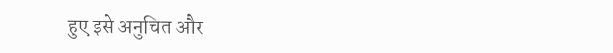हुए इसे अनुचित और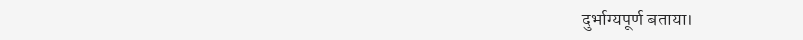दुर्भाग्यपूर्ण बताया।